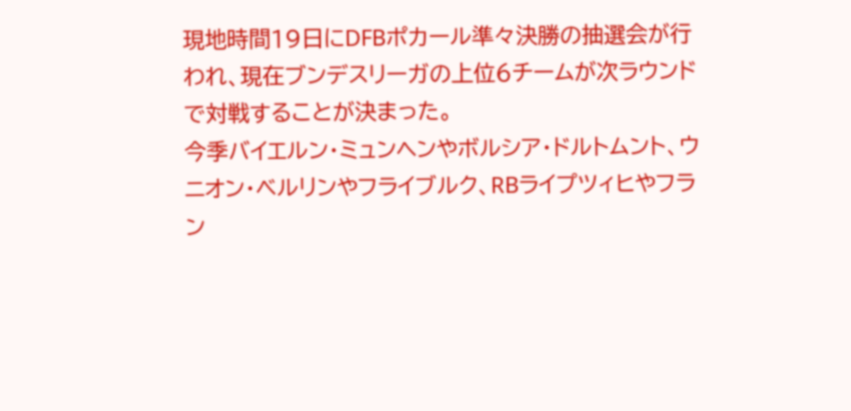現地時間19日にDFBポカール準々決勝の抽選会が行われ、現在ブンデスリーガの上位6チームが次ラウンドで対戦することが決まった。
今季バイエルン・ミュンヘンやボルシア・ドルトムント、ウニオン・ベルリンやフライブルク、RBライプツィヒやフラン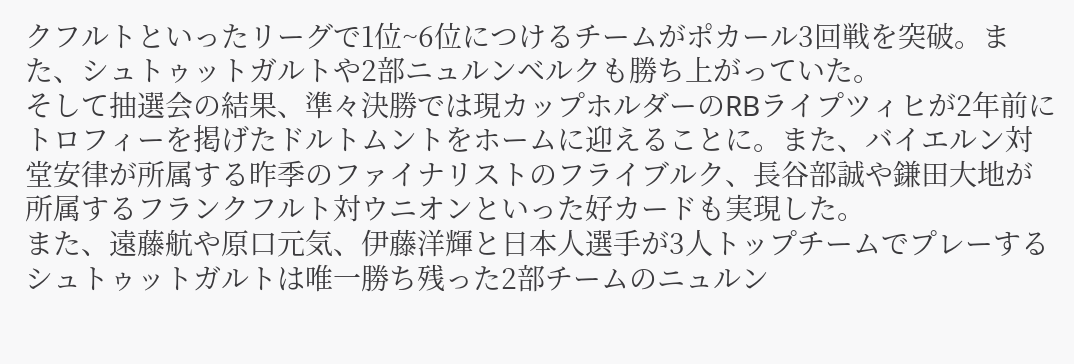クフルトといったリーグで1位~6位につけるチームがポカール3回戦を突破。また、シュトゥットガルトや2部ニュルンベルクも勝ち上がっていた。
そして抽選会の結果、準々決勝では現カップホルダーのRBライプツィヒが2年前にトロフィーを掲げたドルトムントをホームに迎えることに。また、バイエルン対堂安律が所属する昨季のファイナリストのフライブルク、長谷部誠や鎌田大地が所属するフランクフルト対ウニオンといった好カードも実現した。
また、遠藤航や原口元気、伊藤洋輝と日本人選手が3人トップチームでプレーするシュトゥットガルトは唯一勝ち残った2部チームのニュルン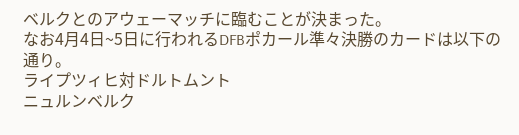ベルクとのアウェーマッチに臨むことが決まった。
なお4月4日~5日に行われるDFBポカール準々決勝のカードは以下の通り。
ライプツィヒ対ドルトムント
ニュルンベルク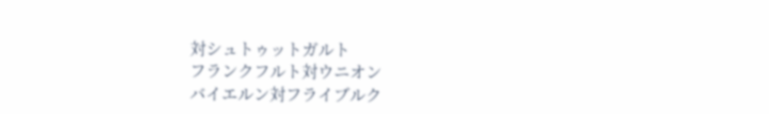対シュトゥットガルト
フランクフルト対ウニオン
バイエルン対フライブルク